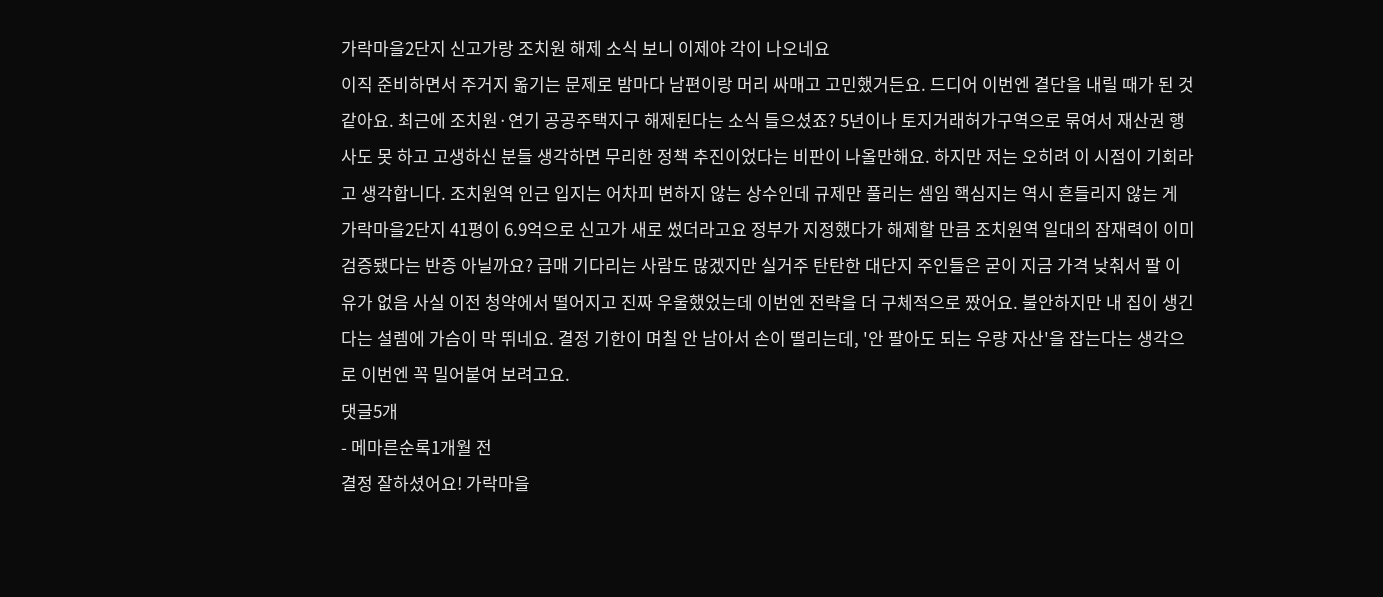가락마을2단지 신고가랑 조치원 해제 소식 보니 이제야 각이 나오네요
이직 준비하면서 주거지 옮기는 문제로 밤마다 남편이랑 머리 싸매고 고민했거든요. 드디어 이번엔 결단을 내릴 때가 된 것 같아요. 최근에 조치원·연기 공공주택지구 해제된다는 소식 들으셨죠? 5년이나 토지거래허가구역으로 묶여서 재산권 행사도 못 하고 고생하신 분들 생각하면 무리한 정책 추진이었다는 비판이 나올만해요. 하지만 저는 오히려 이 시점이 기회라고 생각합니다. 조치원역 인근 입지는 어차피 변하지 않는 상수인데 규제만 풀리는 셈임 핵심지는 역시 흔들리지 않는 게 가락마을2단지 41평이 6.9억으로 신고가 새로 썼더라고요 정부가 지정했다가 해제할 만큼 조치원역 일대의 잠재력이 이미 검증됐다는 반증 아닐까요? 급매 기다리는 사람도 많겠지만 실거주 탄탄한 대단지 주인들은 굳이 지금 가격 낮춰서 팔 이유가 없음 사실 이전 청약에서 떨어지고 진짜 우울했었는데 이번엔 전략을 더 구체적으로 짰어요. 불안하지만 내 집이 생긴다는 설렘에 가슴이 막 뛰네요. 결정 기한이 며칠 안 남아서 손이 떨리는데, '안 팔아도 되는 우량 자산'을 잡는다는 생각으로 이번엔 꼭 밀어붙여 보려고요.
댓글5개
- 메마른순록1개월 전
결정 잘하셨어요! 가락마을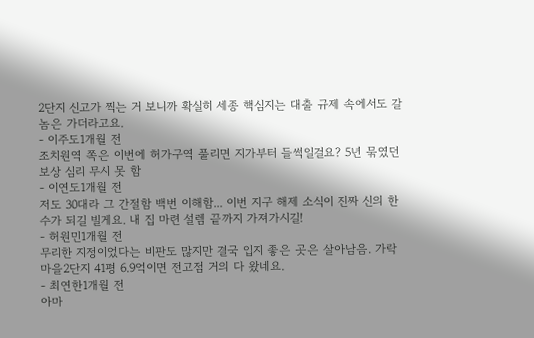2단지 신고가 찍는 거 보니까 확실히 세종 핵심지는 대출 규제 속에서도 갈 놈은 가더라고요.
- 이주도1개월 전
조치원역 쪽은 이번에 허가구역 풀리면 지가부터 들썩일걸요? 5년 묶였던 보상 심리 무시 못 함
- 이연도1개월 전
저도 30대라 그 간절함 백번 이해함... 이번 지구 해제 소식이 진짜 신의 한 수가 되길 빌게요. 내 집 마련 설렘 끝까지 가져가시길!
- 허원민1개월 전
무리한 지정이었다는 비판도 많지만 결국 입지 좋은 곳은 살아남음. 가락마을2단지 41평 6.9억이면 전고점 거의 다 왔네요.
- 최연한1개월 전
아마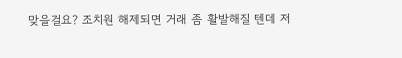맞을걸요? 조치원 해제되면 거래 좀 활발해질 텐데 저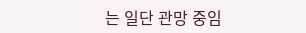는 일단 관망 중임